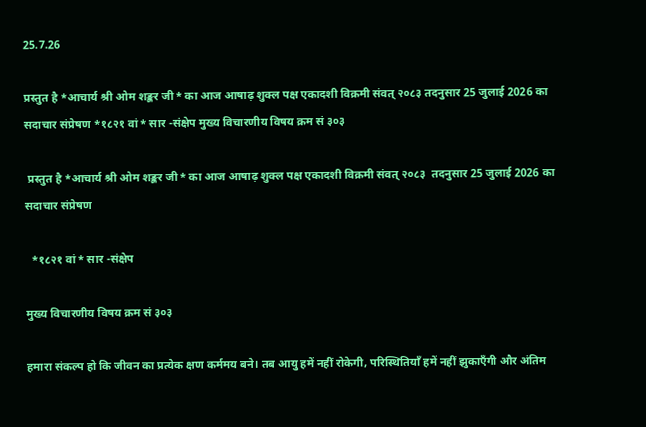25.7.26

प्रस्तुत है *आचार्य श्री ओम शङ्कर जी* का आज आषाढ़ शुक्ल पक्ष एकादशी विक्रमी संवत् २०८३ तदनुसार 25 जुलाई 2026 का सदाचार संप्रेषण *१८२१ वां* सार -संक्षेप मुख्य विचारणीय विषय क्रम सं ३०३

 प्रस्तुत है *आचार्य श्री ओम शङ्कर जी* का आज आषाढ़ शुक्ल पक्ष एकादशी विक्रमी संवत् २०८३  तदनुसार 25 जुलाई 2026 का सदाचार संप्रेषण

  *१८२१ वां* सार -संक्षेप

मुख्य विचारणीय विषय क्रम सं ३०३

हमारा संकल्प हो कि जीवन का प्रत्येक क्षण कर्ममय बने। तब आयु हमें नहीं रोकेगी, परिस्थितियाँ हमें नहीं झुकाएँगी और अंतिम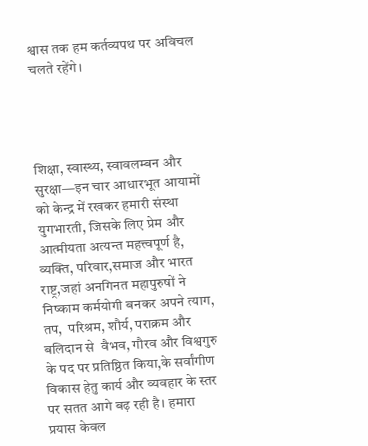श्वास तक हम कर्तव्यपथ पर अविचल चलते रहेंगे।




शिक्षा, स्वास्थ्य, स्वावलम्बन और सुरक्षा—इन चार आधारभूत आयामों को केन्द्र में रखकर हमारी संस्था युगभारती, जिसके लिए प्रेम और आत्मीयता अत्यन्त महत्त्वपूर्ण है, व्यक्ति, परिवार,समाज और भारत राष्ट्र,जहां अनगिनत महापुरुषों ने निष्काम कर्मयोगी बनकर अपने त्याग, तप,  परिश्रम, शौर्य, पराक्रम और बलिदान से  वैभव, गौरव और विश्वगुरु के पद पर प्रतिष्ठित किया,के सर्वांगीण विकास हेतु कार्य और व्यवहार के स्तर पर सतत आगे बढ़ रही है। हमारा प्रयास केवल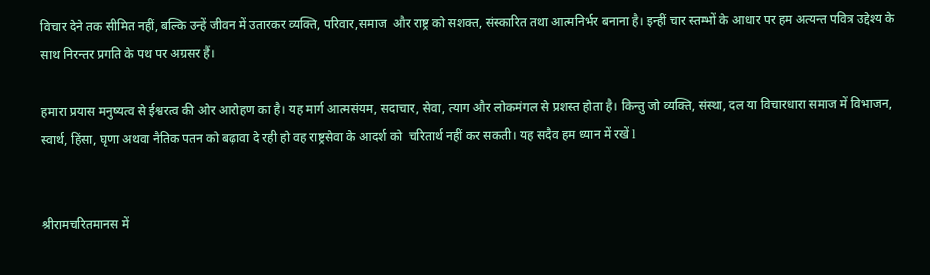विचार देने तक सीमित नहीं, बल्कि उन्हें जीवन में उतारकर व्यक्ति, परिवार,समाज  और राष्ट्र को सशक्त, संस्कारित तथा आत्मनिर्भर बनाना है। इन्हीं चार स्तम्भों के आधार पर हम अत्यन्त पवित्र उद्देश्य के साथ निरन्तर प्रगति के पथ पर अग्रसर हैं।

हमारा प्रयास मनुष्यत्व से ईश्वरत्व की ओर आरोहण का है। यह मार्ग आत्मसंयम, सदाचार, सेवा, त्याग और लोकमंगल से प्रशस्त होता है। किन्तु जो व्यक्ति, संस्था, दल या विचारधारा समाज में विभाजन, स्वार्थ, हिंसा, घृणा अथवा नैतिक पतन को बढ़ावा दे रही हो वह राष्ट्रसेवा के आदर्श को  चरितार्थ नहीं कर सकती। यह सदैव हम ध्यान में रखें l


श्रीरामचरितमानस में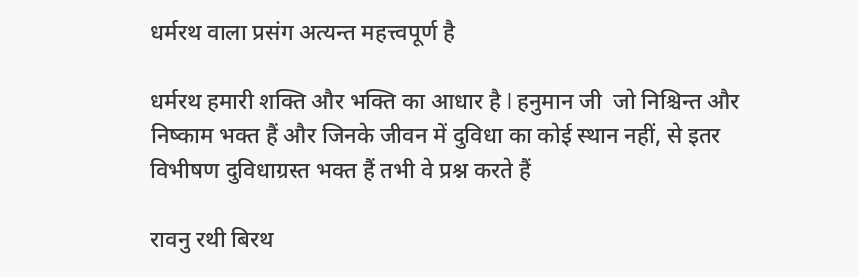धर्मरथ वाला प्रसंग अत्यन्त महत्त्वपूर्ण है

धर्मरथ हमारी शक्ति और भक्ति का आधार है l हनुमान जी  जो निश्चिन्त और निष्काम भक्त हैं और जिनके जीवन में दुविधा का कोई स्थान नहीं, से इतर विभीषण दुविधाग्रस्त भक्त हैं तभी वे प्रश्न करते हैं

रावनु रथी बिरथ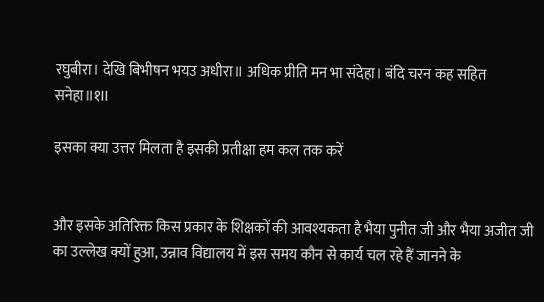रघुबीरा। देखि बिभीषन भयउ अधीरा॥ अधिक प्रीति मन भा संदेहा। बंदि चरन कह सहित सनेहा॥१ll

इसका क्या उत्तर मिलता है इसकी प्रतीक्षा हम कल तक करें


और इसके अतिरिक्त किस प्रकार के शिक्षकों की आवश्यकता है भैया पुनीत जी और भैया अजीत जी का उल्लेख क्यों हुआ, उन्नाव विद्यालय में इस समय कौन से कार्य चल रहे हैं जानने के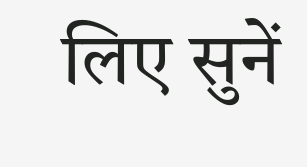लिए सुनें